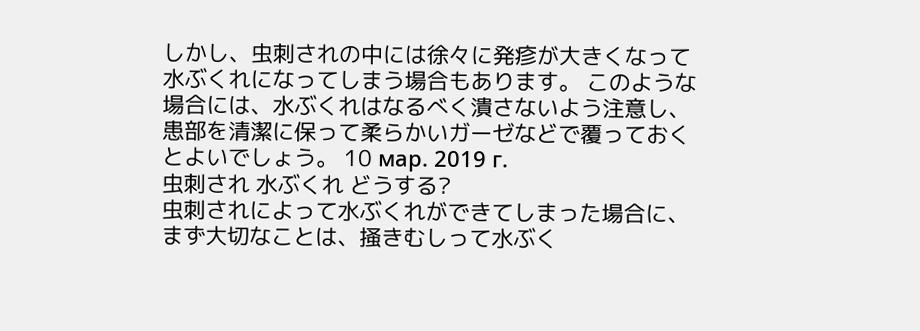しかし、虫刺されの中には徐々に発疹が大きくなって水ぶくれになってしまう場合もあります。 このような場合には、水ぶくれはなるべく潰さないよう注意し、患部を清潔に保って柔らかいガーゼなどで覆っておくとよいでしょう。 10 мар. 2019 г.
虫刺され 水ぶくれ どうする?
虫刺されによって水ぶくれができてしまった場合に、まず大切なことは、掻きむしって水ぶく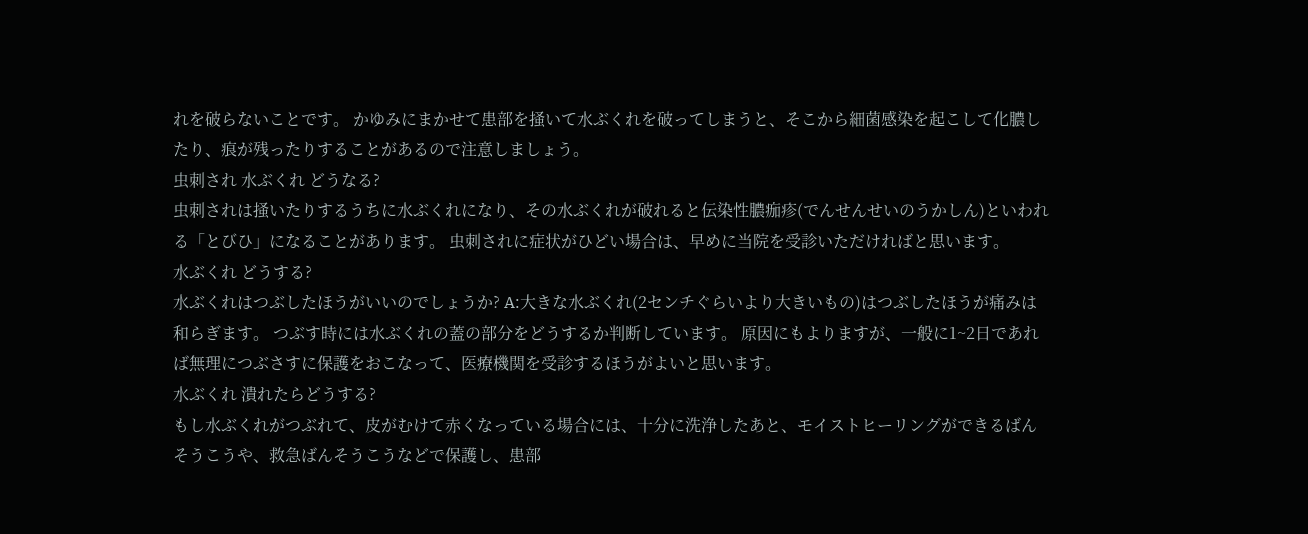れを破らないことです。 かゆみにまかせて患部を掻いて水ぶくれを破ってしまうと、そこから細菌感染を起こして化膿したり、痕が残ったりすることがあるので注意しましょう。
虫刺され 水ぶくれ どうなる?
虫刺されは掻いたりするうちに水ぶくれになり、その水ぶくれが破れると伝染性膿痂疹(でんせんせいのうかしん)といわれる「とびひ」になることがあります。 虫刺されに症状がひどい場合は、早めに当院を受診いただければと思います。
水ぶくれ どうする?
水ぶくれはつぶしたほうがいいのでしょうか? A:大きな水ぶくれ(2センチぐらいより大きいもの)はつぶしたほうが痛みは和らぎます。 つぶす時には水ぶくれの蓋の部分をどうするか判断しています。 原因にもよりますが、一般に1~2日であれば無理につぶさすに保護をおこなって、医療機関を受診するほうがよいと思います。
水ぶくれ 潰れたらどうする?
もし水ぶくれがつぶれて、皮がむけて赤くなっている場合には、十分に洗浄したあと、モイストヒーリングができるばんそうこうや、救急ばんそうこうなどで保護し、患部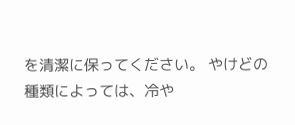を清潔に保ってください。 やけどの種類によっては、冷や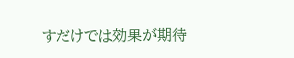すだけでは効果が期待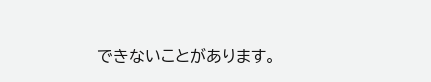できないことがあります。